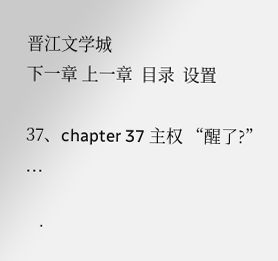晋江文学城
下一章 上一章  目录  设置

37、chapter 37 主权 “醒了?” ...

  •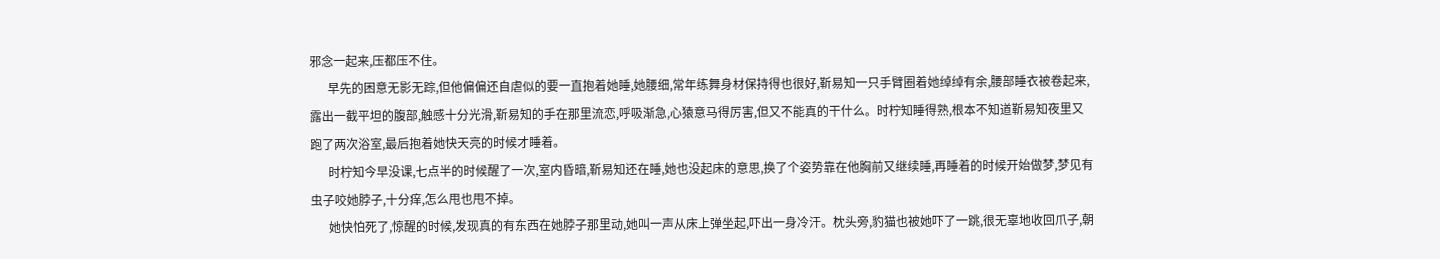邪念一起来,压都压不住。
      早先的困意无影无踪,但他偏偏还自虐似的要一直抱着她睡,她腰细,常年练舞身材保持得也很好,靳易知一只手臂圈着她绰绰有余,腰部睡衣被卷起来,露出一截平坦的腹部,触感十分光滑,靳易知的手在那里流恋,呼吸渐急,心猿意马得厉害,但又不能真的干什么。时柠知睡得熟,根本不知道靳易知夜里又跑了两次浴室,最后抱着她快天亮的时候才睡着。
      时柠知今早没课,七点半的时候醒了一次,室内昏暗,靳易知还在睡,她也没起床的意思,换了个姿势靠在他胸前又继续睡,再睡着的时候开始做梦,梦见有虫子咬她脖子,十分痒,怎么甩也甩不掉。
      她快怕死了,惊醒的时候,发现真的有东西在她脖子那里动,她叫一声从床上弹坐起,吓出一身冷汗。枕头旁,豹猫也被她吓了一跳,很无辜地收回爪子,朝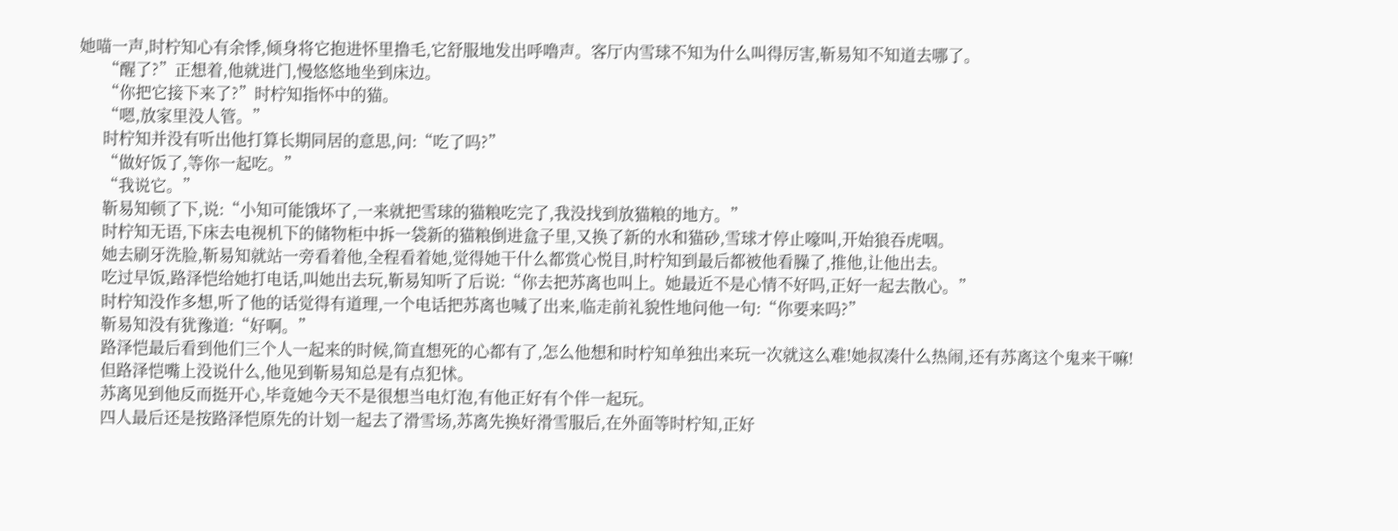她喵一声,时柠知心有余悸,倾身将它抱进怀里撸毛,它舒服地发出呼噜声。客厅内雪球不知为什么叫得厉害,靳易知不知道去哪了。
      “醒了?”正想着,他就进门,慢悠悠地坐到床边。
      “你把它接下来了?”时柠知指怀中的猫。
      “嗯,放家里没人管。”
      时柠知并没有听出他打算长期同居的意思,问:“吃了吗?”
      “做好饭了,等你一起吃。”
      “我说它。”
      靳易知顿了下,说:“小知可能饿坏了,一来就把雪球的猫粮吃完了,我没找到放猫粮的地方。”
      时柠知无语,下床去电视机下的储物柜中拆一袋新的猫粮倒进盒子里,又换了新的水和猫砂,雪球才停止嚎叫,开始狼吞虎咽。
      她去刷牙洗脸,靳易知就站一旁看着他,全程看着她,觉得她干什么都赏心悦目,时柠知到最后都被他看臊了,推他,让他出去。
      吃过早饭,路泽恺给她打电话,叫她出去玩,靳易知听了后说:“你去把苏离也叫上。她最近不是心情不好吗,正好一起去散心。”
      时柠知没作多想,听了他的话觉得有道理,一个电话把苏离也喊了出来,临走前礼貌性地问他一句:“你要来吗?”
      靳易知没有犹豫道:“好啊。”
      路泽恺最后看到他们三个人一起来的时候,简直想死的心都有了,怎么他想和时柠知单独出来玩一次就这么难!她叔凑什么热闹,还有苏离这个鬼来干嘛!
      但路泽恺嘴上没说什么,他见到靳易知总是有点犯怵。
      苏离见到他反而挺开心,毕竟她今天不是很想当电灯泡,有他正好有个伴一起玩。
      四人最后还是按路泽恺原先的计划一起去了滑雪场,苏离先换好滑雪服后,在外面等时柠知,正好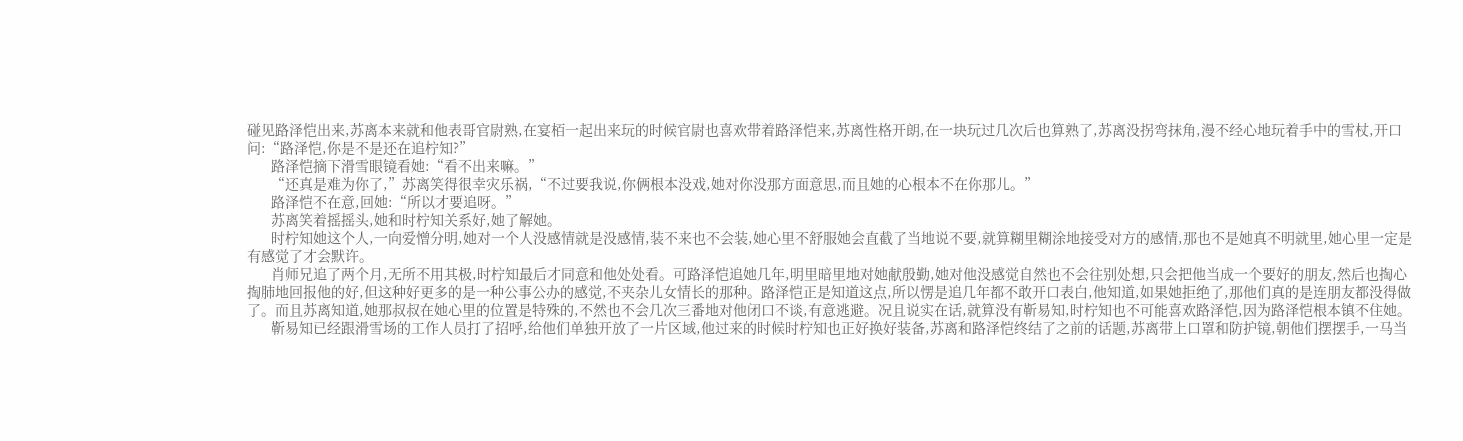碰见路泽恺出来,苏离本来就和他表哥官尉熟,在宴栢一起出来玩的时候官尉也喜欢带着路泽恺来,苏离性格开朗,在一块玩过几次后也算熟了,苏离没拐弯抹角,漫不经心地玩着手中的雪杖,开口问:“路泽恺,你是不是还在追柠知?”
      路泽恺摘下滑雪眼镜看她:“看不出来嘛。”
      “还真是难为你了,”苏离笑得很幸灾乐祸,“不过要我说,你俩根本没戏,她对你没那方面意思,而且她的心根本不在你那儿。”
      路泽恺不在意,回她:“所以才要追呀。”
      苏离笑着摇摇头,她和时柠知关系好,她了解她。
      时柠知她这个人,一向爱憎分明,她对一个人没感情就是没感情,装不来也不会装,她心里不舒服她会直截了当地说不要,就算糊里糊涂地接受对方的感情,那也不是她真不明就里,她心里一定是有感觉了才会默许。
      肖师兄追了两个月,无所不用其极,时柠知最后才同意和他处处看。可路泽恺追她几年,明里暗里地对她献殷勤,她对他没感觉自然也不会往别处想,只会把他当成一个要好的朋友,然后也掏心掏肺地回报他的好,但这种好更多的是一种公事公办的感觉,不夹杂儿女情长的那种。路泽恺正是知道这点,所以愣是追几年都不敢开口表白,他知道,如果她拒绝了,那他们真的是连朋友都没得做了。而且苏离知道,她那叔叔在她心里的位置是特殊的,不然也不会几次三番地对他闭口不谈,有意逃避。况且说实在话,就算没有靳易知,时柠知也不可能喜欢路泽恺,因为路泽恺根本镇不住她。
      靳易知已经跟滑雪场的工作人员打了招呼,给他们单独开放了一片区域,他过来的时候时柠知也正好换好装备,苏离和路泽恺终结了之前的话题,苏离带上口罩和防护镜,朝他们摆摆手,一马当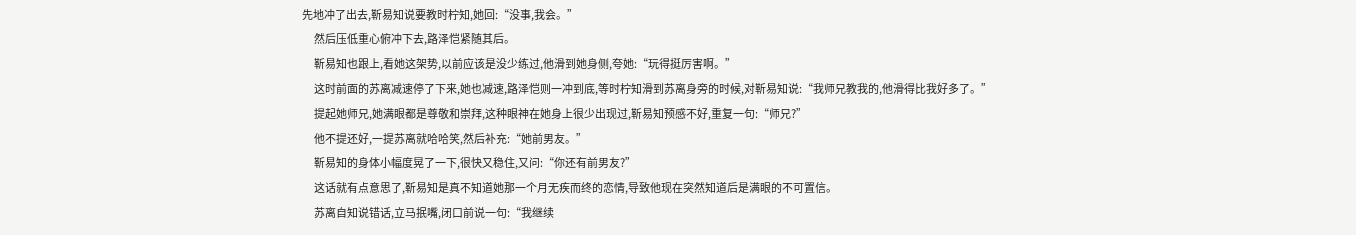先地冲了出去,靳易知说要教时柠知,她回:“没事,我会。”
      然后压低重心俯冲下去,路泽恺紧随其后。
      靳易知也跟上,看她这架势,以前应该是没少练过,他滑到她身侧,夸她:“玩得挺厉害啊。”
      这时前面的苏离减速停了下来,她也减速,路泽恺则一冲到底,等时柠知滑到苏离身旁的时候,对靳易知说:“我师兄教我的,他滑得比我好多了。”
      提起她师兄,她满眼都是尊敬和崇拜,这种眼神在她身上很少出现过,靳易知预感不好,重复一句:“师兄?”
      他不提还好,一提苏离就哈哈笑,然后补充:“她前男友。”
      靳易知的身体小幅度晃了一下,很快又稳住,又问:“你还有前男友?”
      这话就有点意思了,靳易知是真不知道她那一个月无疾而终的恋情,导致他现在突然知道后是满眼的不可置信。
      苏离自知说错话,立马抿嘴,闭口前说一句:“我继续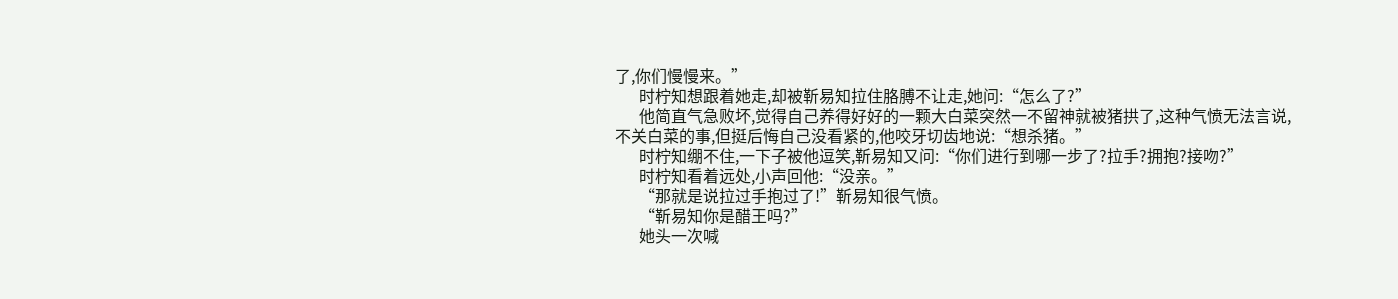了,你们慢慢来。”
      时柠知想跟着她走,却被靳易知拉住胳膊不让走,她问:“怎么了?”
      他简直气急败坏,觉得自己养得好好的一颗大白菜突然一不留神就被猪拱了,这种气愤无法言说,不关白菜的事,但挺后悔自己没看紧的,他咬牙切齿地说:“想杀猪。”
      时柠知绷不住,一下子被他逗笑,靳易知又问:“你们进行到哪一步了?拉手?拥抱?接吻?”
      时柠知看着远处,小声回他:“没亲。”
      “那就是说拉过手抱过了!”靳易知很气愤。
      “靳易知你是醋王吗?”
      她头一次喊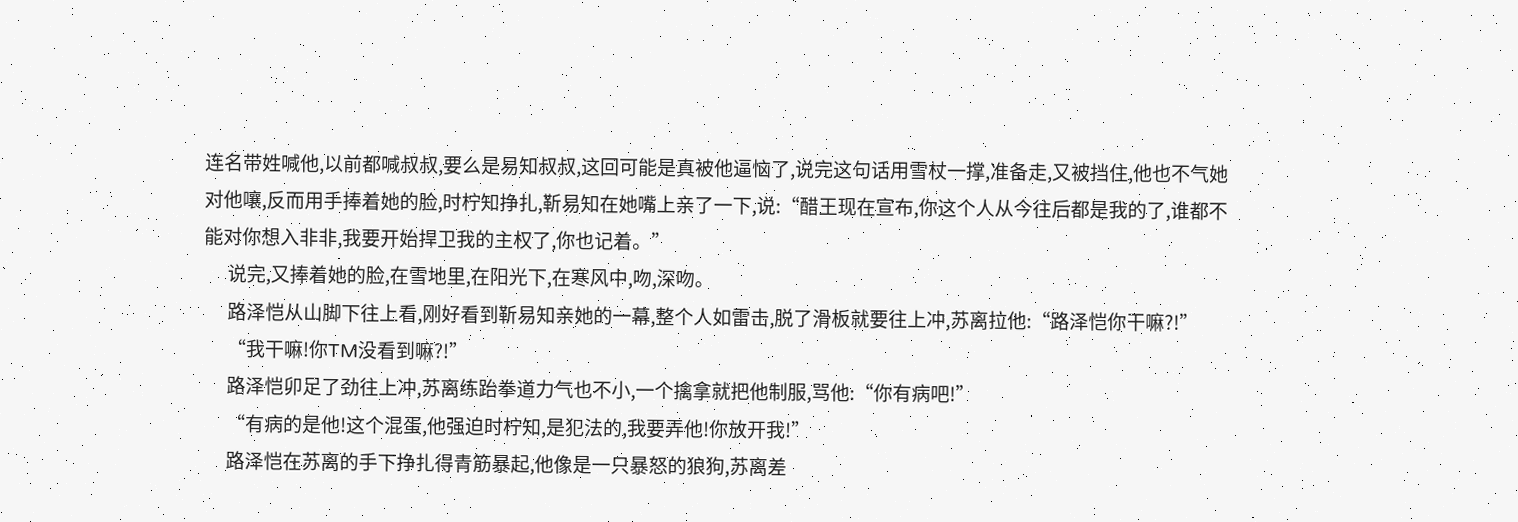连名带姓喊他,以前都喊叔叔,要么是易知叔叔,这回可能是真被他逼恼了,说完这句话用雪杖一撑,准备走,又被挡住,他也不气她对他嚷,反而用手捧着她的脸,时柠知挣扎,靳易知在她嘴上亲了一下,说:“醋王现在宣布,你这个人从今往后都是我的了,谁都不能对你想入非非,我要开始捍卫我的主权了,你也记着。”
      说完,又捧着她的脸,在雪地里,在阳光下,在寒风中,吻,深吻。
      路泽恺从山脚下往上看,刚好看到靳易知亲她的一幕,整个人如雷击,脱了滑板就要往上冲,苏离拉他:“路泽恺你干嘛?!”
      “我干嘛!你TM没看到嘛?!”
      路泽恺卯足了劲往上冲,苏离练跆拳道力气也不小,一个擒拿就把他制服,骂他:“你有病吧!”
      “有病的是他!这个混蛋,他强迫时柠知,是犯法的,我要弄他!你放开我!”
      路泽恺在苏离的手下挣扎得青筋暴起,他像是一只暴怒的狼狗,苏离差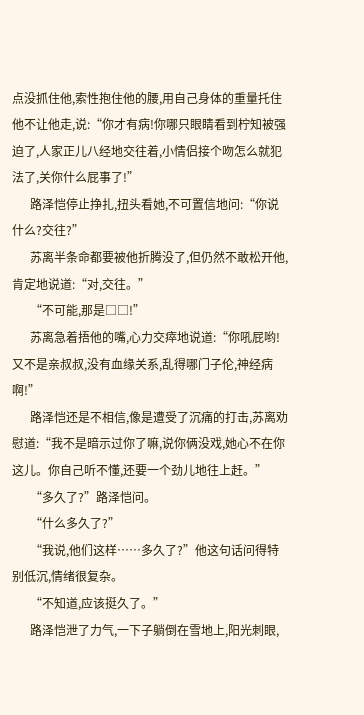点没抓住他,索性抱住他的腰,用自己身体的重量托住他不让他走,说:“你才有病!你哪只眼睛看到柠知被强迫了,人家正儿八经地交往着,小情侣接个吻怎么就犯法了,关你什么屁事了!”
      路泽恺停止挣扎,扭头看她,不可置信地问:“你说什么?交往?”
      苏离半条命都要被他折腾没了,但仍然不敢松开他,肯定地说道:“对,交往。”
      “不可能,那是□□!”
      苏离急着捂他的嘴,心力交瘁地说道:“你吼屁哟!又不是亲叔叔,没有血缘关系,乱得哪门子伦,神经病啊!”
      路泽恺还是不相信,像是遭受了沉痛的打击,苏离劝慰道:“我不是暗示过你了嘛,说你俩没戏,她心不在你这儿。你自己听不懂,还要一个劲儿地往上赶。”
      “多久了?”路泽恺问。
      “什么多久了?”
      “我说,他们这样……多久了?”他这句话问得特别低沉,情绪很复杂。
      “不知道,应该挺久了。”
      路泽恺泄了力气,一下子躺倒在雪地上,阳光刺眼,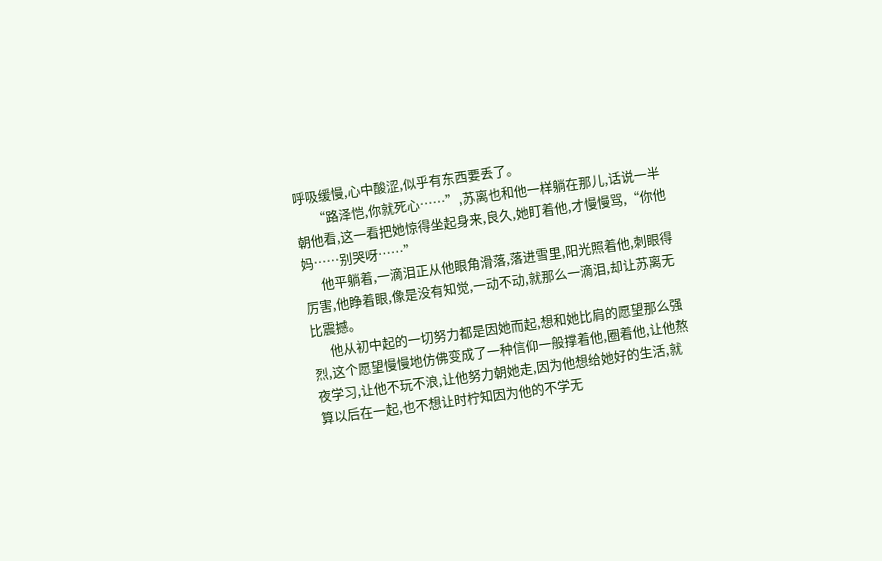呼吸缓慢,心中酸涩,似乎有东西要丢了。
      “路泽恺,你就死心……”,苏离也和他一样躺在那儿,话说一半朝他看,这一看把她惊得坐起身来,良久,她盯着他,才慢慢骂,“你他妈……别哭呀……”
      他平躺着,一滴泪正从他眼角滑落,落进雪里,阳光照着他,刺眼得厉害,他睁着眼,像是没有知觉,一动不动,就那么一滴泪,却让苏离无比震撼。
      他从初中起的一切努力都是因她而起,想和她比肩的愿望那么强烈,这个愿望慢慢地仿佛变成了一种信仰一般撑着他,圈着他,让他熬夜学习,让他不玩不浪,让他努力朝她走,因为他想给她好的生活,就算以后在一起,也不想让时柠知因为他的不学无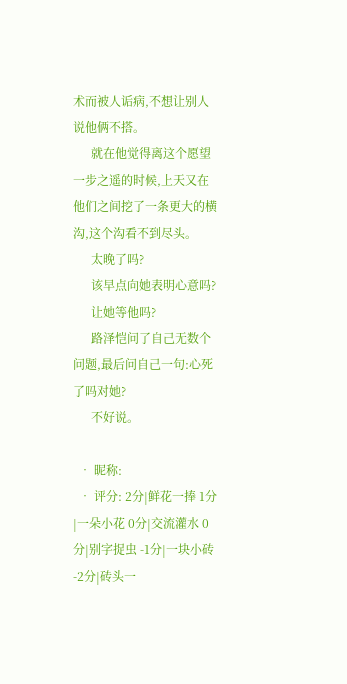术而被人诟病,不想让别人说他俩不搭。
      就在他觉得离这个愿望一步之遥的时候,上天又在他们之间挖了一条更大的横沟,这个沟看不到尽头。
      太晚了吗?
      该早点向她表明心意吗?
      让她等他吗?
      路泽恺问了自己无数个问题,最后问自己一句:心死了吗对她?
      不好说。

  • 昵称:
  • 评分: 2分|鲜花一捧 1分|一朵小花 0分|交流灌水 0分|别字捉虫 -1分|一块小砖 -2分|砖头一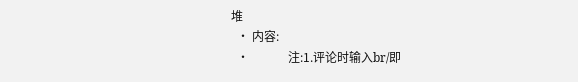堆
  • 内容:
  •             注:1.评论时输入br/即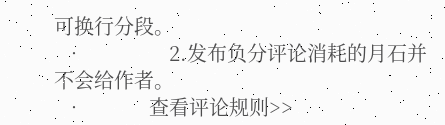可换行分段。
  •                 2.发布负分评论消耗的月石并不会给作者。
  •             查看评论规则>>